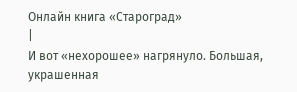Онлайн книга «Староград»
|
И вот «нехорошее» нагрянуло. Большая, украшенная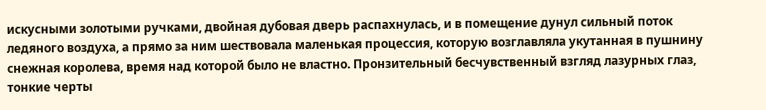искусными золотыми ручками, двойная дубовая дверь распахнулась, и в помещение дунул сильный поток ледяного воздуха, а прямо за ним шествовала маленькая процессия, которую возглавляла укутанная в пушнину снежная королева, время над которой было не властно. Пронзительный бесчувственный взгляд лазурных глаз, тонкие черты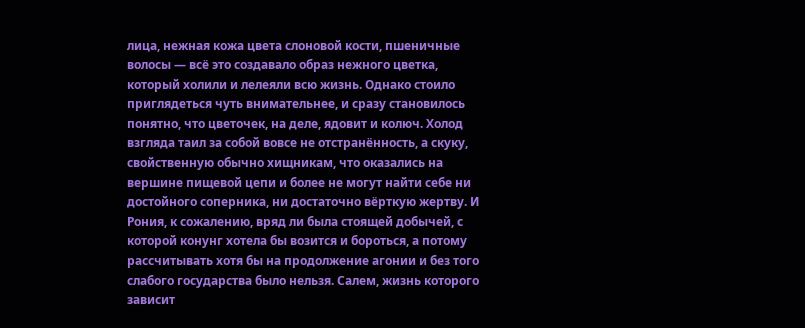лица, нежная кожа цвета слоновой кости, пшеничные волосы — всё это создавало образ нежного цветка, который холили и лелеяли всю жизнь. Однако стоило приглядеться чуть внимательнее, и сразу становилось понятно, что цветочек, на деле, ядовит и колюч. Холод взгляда таил за собой вовсе не отстранённость, а скуку, свойственную обычно хищникам, что оказались на вершине пищевой цепи и более не могут найти себе ни достойного соперника, ни достаточно вёрткую жертву. И Рония, к сожалению, вряд ли была стоящей добычей, с которой конунг хотела бы возится и бороться, а потому рассчитывать хотя бы на продолжение агонии и без того слабого государства было нельзя. Салем, жизнь которого зависит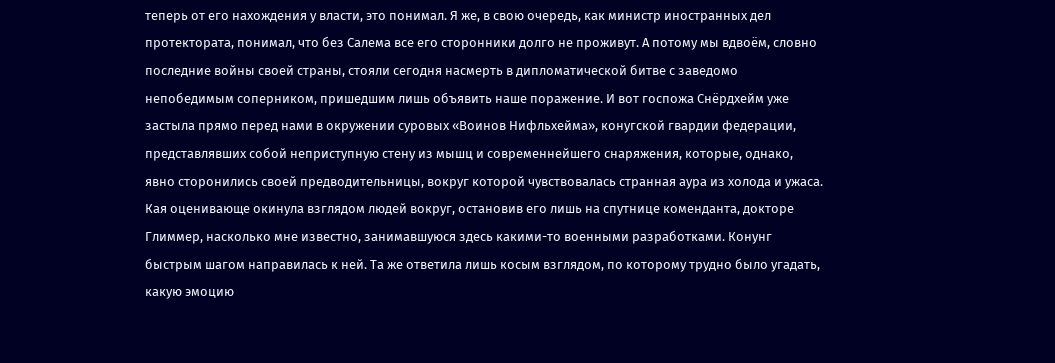теперь от его нахождения у власти, это понимал. Я же, в свою очередь, как министр иностранных дел протектората, понимал, что без Салема все его сторонники долго не проживут. А потому мы вдвоём, словно последние войны своей страны, стояли сегодня насмерть в дипломатической битве с заведомо непобедимым соперником, пришедшим лишь объявить наше поражение. И вот госпожа Снёрдхейм уже застыла прямо перед нами в окружении суровых «Воинов Нифльхейма», конугской гвардии федерации, представлявших собой неприступную стену из мышц и современнейшего снаряжения, которые, однако, явно сторонились своей предводительницы, вокруг которой чувствовалась странная аура из холода и ужаса. Кая оценивающе окинула взглядом людей вокруг, остановив его лишь на спутнице коменданта, докторе Глиммер, насколько мне известно, занимавшуюся здесь какими-то военными разработками. Конунг быстрым шагом направилась к ней. Та же ответила лишь косым взглядом, по которому трудно было угадать, какую эмоцию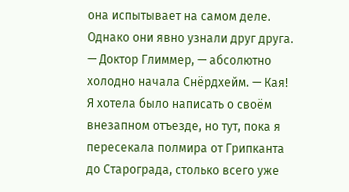она испытывает на самом деле. Однако они явно узнали друг друга. — Доктор Глиммер, — абсолютно холодно начала Снёрдхейм. — Кая! Я хотела было написать о своём внезапном отъезде, но тут, пока я пересекала полмира от Грипканта до Старограда, столько всего уже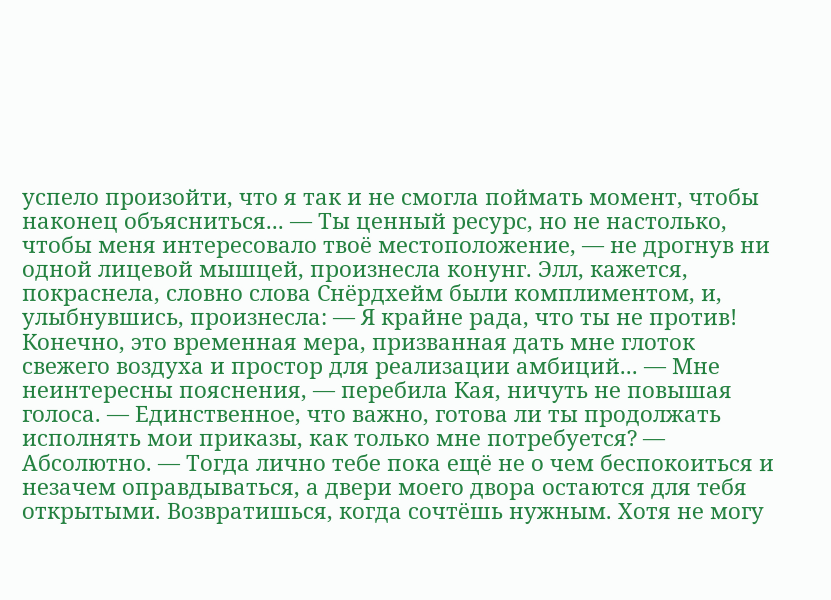успело произойти, что я так и не смогла поймать момент, чтобы наконец объясниться... — Ты ценный ресурс, но не настолько, чтобы меня интересовало твоё местоположение, — не дрогнув ни одной лицевой мышцей, произнесла конунг. Элл, кажется, покраснела, словно слова Снёрдхейм были комплиментом, и, улыбнувшись, произнесла: — Я крайне рада, что ты не против! Конечно, это временная мера, призванная дать мне глоток свежего воздуха и простор для реализации амбиций... — Мне неинтересны пояснения, — перебила Кая, ничуть не повышая голоса. — Единственное, что важно, готова ли ты продолжать исполнять мои приказы, как только мне потребуется? — Абсолютно. — Тогда лично тебе пока ещё не о чем беспокоиться и незачем оправдываться, а двери моего двора остаются для тебя открытыми. Возвратишься, когда сочтёшь нужным. Хотя не могу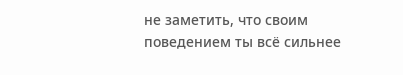не заметить, что своим поведением ты всё сильнее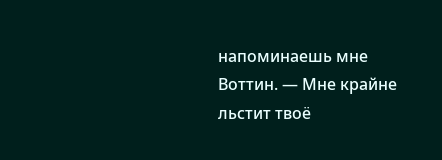напоминаешь мне Воттин. — Мне крайне льстит твоё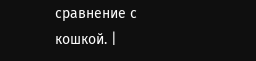сравнение с кошкой. |